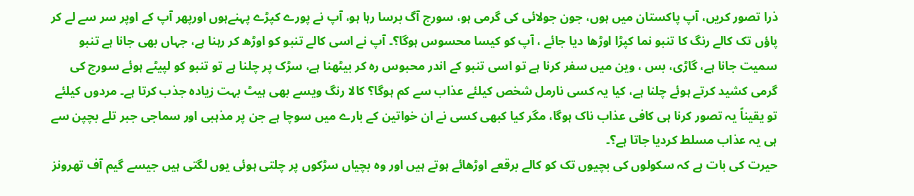ذرا تصور کریں، آپ پاکستان میں ہوں، جون جولائی کی گرمی ہو، سورج آگ برسا رہا ہو، آپ نے پورے کپڑے پہنےہوں اورپھر آپ کے اوپر سر سے لے کر پاؤں تک کالے رنگ کا تنبو نما کپڑا اوڑھا دیا جائے ، آپ کو کیسا محسوس ہوگا؟۔ آپ نے اسی کالے تنبو کو اوڑھ کر رہنا ہے، جہاں بھی جانا ہے تنبو سمیت جانا ہے، گاڑی، بس ، وین میں سفر کرنا ہے تو اسی تنبو کے اندر محبوس رہ کر بیٹھنا ہے، سڑک پر چلنا ہے تو تنبو کو لپیٹے ہوئے سورج کی گرمی کشید کرتے ہوئے چلنا ہے، کیا یہ کسی نارمل شخص کیلئے عذاب سے کم ہوگا؟ کالا رنگ ویسے بھی ہیٹ بہت زیادہ جذب کرتا ہے۔ مردوں کیلئے تو یقیناً یہ تصور کرنا ہی کافی عذاب ناک ہوگا، مگر کیا کبھی کسی نے ان خواتین کے بارے میں سوچا ہے جن پر مذہبی اور سماجی جبر تلے بچپن سے ہی یہ عذاب مسلط کردیا جاتا ہے؟۔
حیرت کی بات ہے کہ سکولوں کی بچیوں تک کو کالے برقعے اوڑھائے ہوتے ہیں اور وہ بچیاں سڑکوں پر چلتی ہوئی یوں لگتی ہیں جیسے گیم آف تھرونز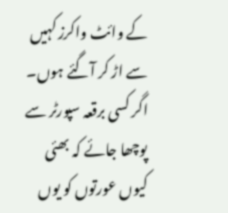کے وائٹ واکرز کہیں سے اڑ کر آگئے ہوں۔ اگر کسی برقعہ سپورٹر سے پوچھا جائے کہ بھئی کیوں عورتوں کو یوں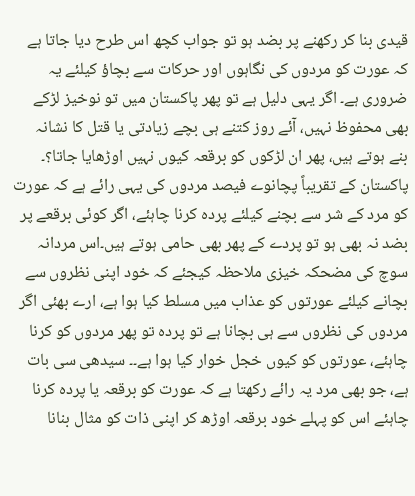قیدی بنا کر رکھنے پر بضد ہو تو جواب کچھ اس طرح دیا جاتا ہے کہ عورت کو مردوں کی نگاہوں اور حرکات سے بچاؤ کیلئے یہ ضروری ہے۔ اگر یہی دلیل ہے تو پھر پاکستان میں تو نوخیز لڑکے بھی محفوظ نہیں، آئے روز کتنے ہی بچے زیادتی یا قتل کا نشانہ بنے ہوتے ہیں، پھر ان لڑکوں کو برقعہ کیوں نہیں اوڑھایا جاتا؟۔
پاکستان کے تقریباً پچانوے فیصد مردوں کی یہی رائے ہے کہ عورت کو مرد کے شر سے بچنے کیلئے پردہ کرنا چاہئے، اگر کوئی برقعے پر بضد نہ بھی ہو تو پردے کے پھر بھی حامی ہوتے ہیں۔اس مردانہ سوچ کی مضحکہ خیزی ملاحظہ کیجئے کہ خود اپنی نظروں سے بچانے کیلئے عورتوں کو عذاب میں مسلط کیا ہوا ہے، ارے بھئی اگر مردوں کی نظروں سے ہی بچانا ہے تو پردہ تو پھر مردوں کو کرنا چاہئے، عورتوں کو کیوں خجل خوار کیا ہوا ہے۔۔ سیدھی سی بات ہے، جو بھی مرد یہ رائے رکھتا ہے کہ عورت کو برقعہ یا پردہ کرنا چاہئے اس کو پہلے خود برقعہ اوڑھ کر اپنی ذات کو مثال بنانا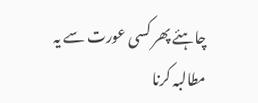چاہئے پھر کسی عورت سے یہ مطالبہ کرنا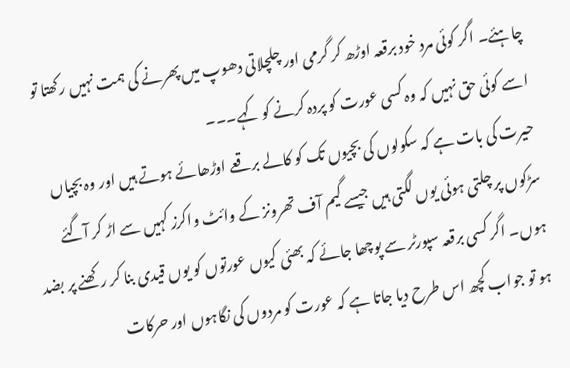چاہئے۔ اگر کوئی مرد خود برقعہ اوڑھ کر گرمی اور چلچلاتی دھوپ میں پھرنے کی ہمت نہیں رکھتا تو اسے کوئی حق نہیں کہ وہ کسی عورت کو پردہ کرنے کو کہے۔۔۔
حیرت کی بات ہے کہ سکولوں کی بچیوں تک کو کالے برقعے اوڑھائے ہوتے ہیں اور وہ بچیاں سڑکوں پر چلتی ہوئی یوں لگتی ہیں جیسے گیم آف تھرونز کے وائٹ واکرز کہیں سے اڑ کر آگئے ہوں۔ اگر کسی برقعہ سپورٹر سے پوچھا جائے کہ بھئی کیوں عورتوں کو یوں قیدی بنا کر رکھنے پر بضد ہو تو جواب کچھ اس طرح دیا جاتا ہے کہ عورت کو مردوں کی نگاہوں اور حرکات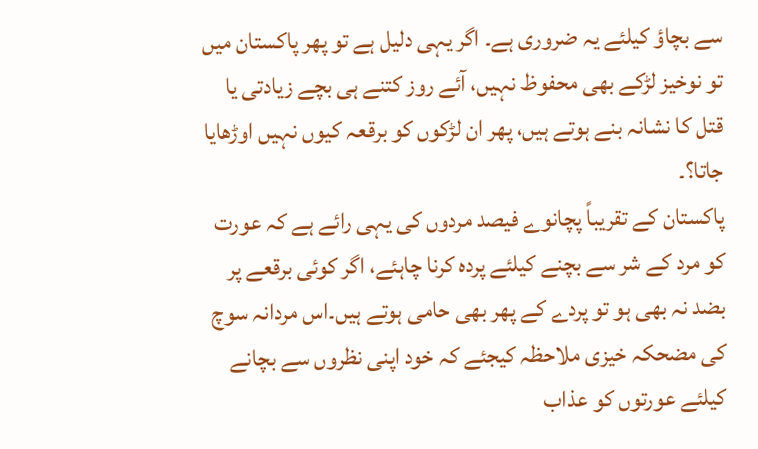سے بچاؤ کیلئے یہ ضروری ہے۔ اگر یہی دلیل ہے تو پھر پاکستان میں تو نوخیز لڑکے بھی محفوظ نہیں، آئے روز کتنے ہی بچے زیادتی یا قتل کا نشانہ بنے ہوتے ہیں، پھر ان لڑکوں کو برقعہ کیوں نہیں اوڑھایا جاتا؟۔
پاکستان کے تقریباً پچانوے فیصد مردوں کی یہی رائے ہے کہ عورت کو مرد کے شر سے بچنے کیلئے پردہ کرنا چاہئے، اگر کوئی برقعے پر بضد نہ بھی ہو تو پردے کے پھر بھی حامی ہوتے ہیں۔اس مردانہ سوچ کی مضحکہ خیزی ملاحظہ کیجئے کہ خود اپنی نظروں سے بچانے کیلئے عورتوں کو عذاب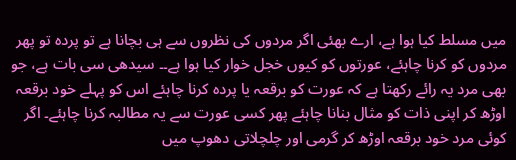میں مسلط کیا ہوا ہے، ارے بھئی اگر مردوں کی نظروں سے ہی بچانا ہے تو پردہ تو پھر مردوں کو کرنا چاہئے، عورتوں کو کیوں خجل خوار کیا ہوا ہے۔۔ سیدھی سی بات ہے، جو بھی مرد یہ رائے رکھتا ہے کہ عورت کو برقعہ یا پردہ کرنا چاہئے اس کو پہلے خود برقعہ اوڑھ کر اپنی ذات کو مثال بنانا چاہئے پھر کسی عورت سے یہ مطالبہ کرنا چاہئے۔ اگر کوئی مرد خود برقعہ اوڑھ کر گرمی اور چلچلاتی دھوپ میں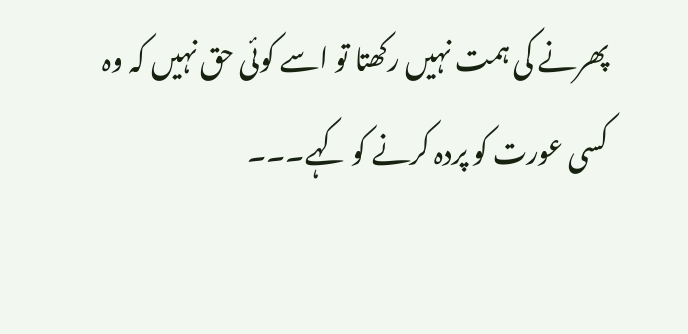پھرنے کی ہمت نہیں رکھتا تو اسے کوئی حق نہیں کہ وہ کسی عورت کو پردہ کرنے کو کہے۔۔۔